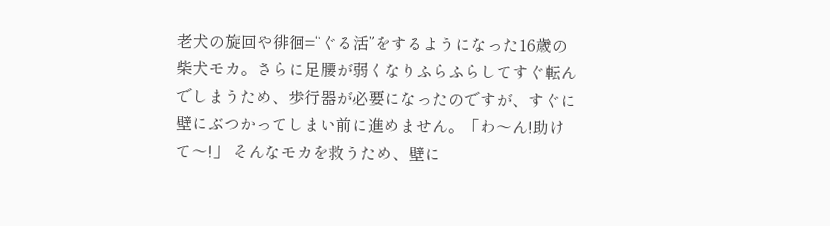老犬の旋回や徘徊=“ぐる活”をするようになった16歳の柴犬モカ。さらに足腰が弱くなりふらふらしてすぐ転んでしまうため、歩行器が必要になったのですが、すぐに壁にぶつかってしまい前に進めません。「わ〜ん!助けて〜!」 そんなモカを救うため、壁に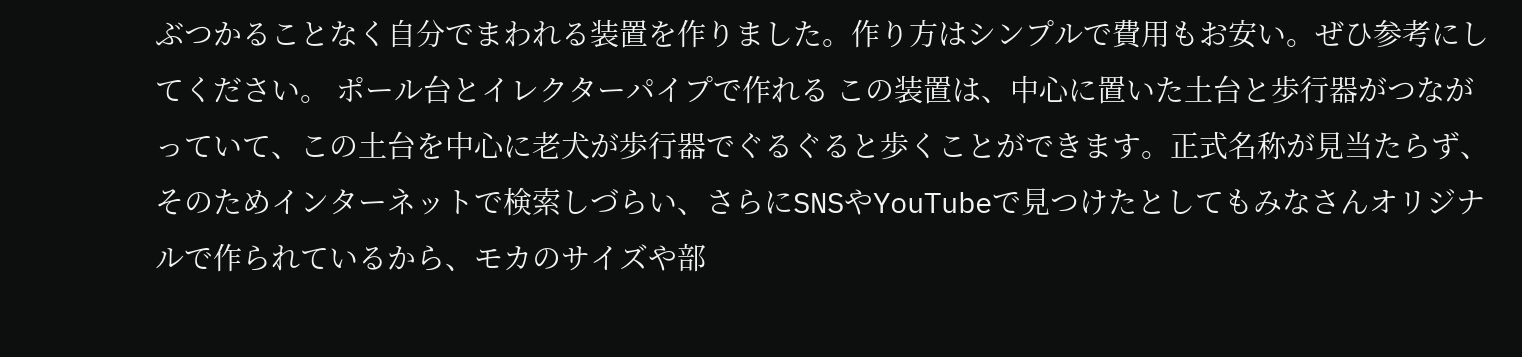ぶつかることなく自分でまわれる装置を作りました。作り方はシンプルで費用もお安い。ぜひ参考にしてください。 ポール台とイレクターパイプで作れる この装置は、中心に置いた土台と歩行器がつながっていて、この土台を中心に老犬が歩行器でぐるぐると歩くことができます。正式名称が見当たらず、そのためインターネットで検索しづらい、さらにSNSやYouTubeで見つけたとしてもみなさんオリジナルで作られているから、モカのサイズや部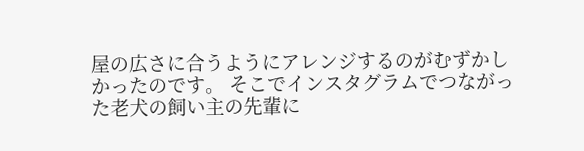屋の広さに合うようにアレンジするのがむずかしかったのです。 そこでインスタグラムでつながった老犬の飼い主の先輩に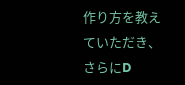作り方を教えていただき、さらにD